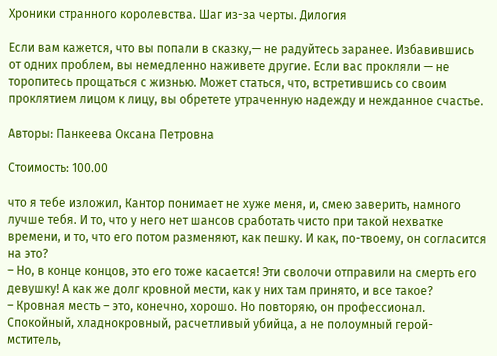Хроники странного королевства. Шаг из-за черты. Дилогия

Если вам кажется, что вы попали в сказку,— не радуйтесь заранее. Избавившись от одних проблем, вы немедленно наживете другие. Если вас прокляли — не торопитесь прощаться с жизнью. Может статься, что, встретившись со своим проклятием лицом к лицу, вы обретете утраченную надежду и нежданное счастье.

Авторы: Панкеева Оксана Петровна

Стоимость: 100.00

что я тебе изложил, Кантор понимает не хуже меня, и, смею заверить, намного лучше тебя. И то, что у него нет шансов сработать чисто при такой нехватке времени, и то, что его потом разменяют, как пешку. И как, по-твоему, он согласится на это?
– Но, в конце концов, это его тоже касается! Эти сволочи отправили на смерть его девушку! А как же долг кровной мести, как у них там принято, и все такое?
– Кровная месть – это, конечно, хорошо. Но повторяю, он профессионал. Спокойный, хладнокровный, расчетливый убийца, а не полоумный герой-мститель,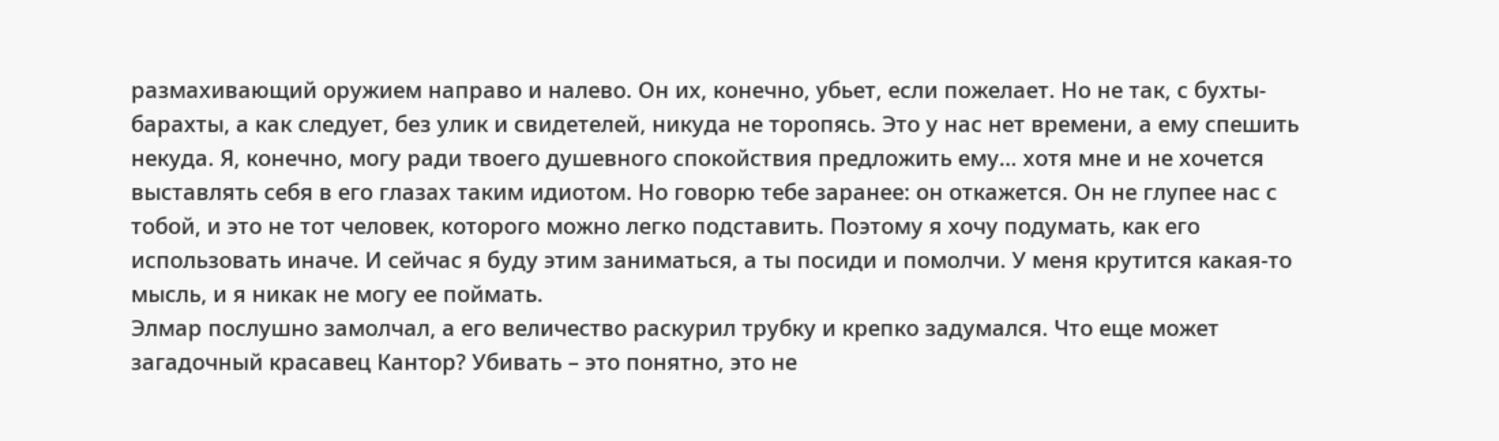размахивающий оружием направо и налево. Он их, конечно, убьет, если пожелает. Но не так, с бухты-барахты, а как следует, без улик и свидетелей, никуда не торопясь. Это у нас нет времени, а ему спешить некуда. Я, конечно, могу ради твоего душевного спокойствия предложить ему… хотя мне и не хочется выставлять себя в его глазах таким идиотом. Но говорю тебе заранее: он откажется. Он не глупее нас с тобой, и это не тот человек, которого можно легко подставить. Поэтому я хочу подумать, как его использовать иначе. И сейчас я буду этим заниматься, а ты посиди и помолчи. У меня крутится какая-то мысль, и я никак не могу ее поймать.
Элмар послушно замолчал, а его величество раскурил трубку и крепко задумался. Что еще может загадочный красавец Кантор? Убивать – это понятно, это не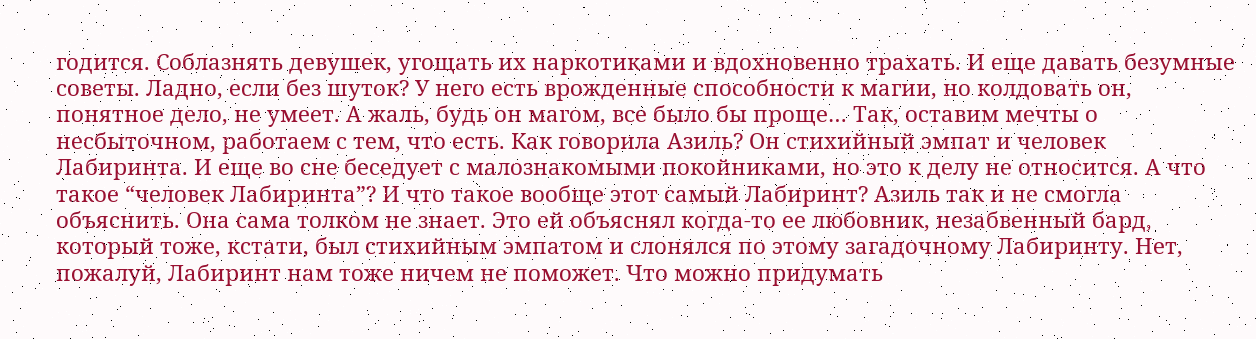годится. Соблазнять девушек, угощать их наркотиками и вдохновенно трахать. И еще давать безумные советы. Ладно, если без шуток? У него есть врожденные способности к магии, но колдовать он, понятное дело, не умеет. А жаль, будь он магом, все было бы проще… Так, оставим мечты о несбыточном, работаем с тем, что есть. Как говорила Азиль? Он стихийный эмпат и человек Лабиринта. И еще во сне беседует с малознакомыми покойниками, но это к делу не относится. А что такое “человек Лабиринта”? И что такое вообще этот самый Лабиринт? Азиль так и не смогла объяснить. Она сама толком не знает. Это ей объяснял когда-то ее любовник, незабвенный бард, который тоже, кстати, был стихийным эмпатом и слонялся по этому загадочному Лабиринту. Нет, пожалуй, Лабиринт нам тоже ничем не поможет. Что можно придумать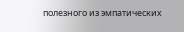полезного из эмпатических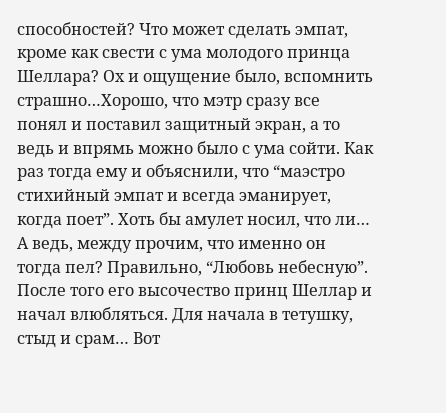способностей? Что может сделать эмпат, кроме как свести с ума молодого принца Шеллара? Ох и ощущение было, вспомнить страшно…Хорошо, что мэтр сразу все понял и поставил защитный экран, а то ведь и впрямь можно было с ума сойти. Как раз тогда ему и объяснили, что “маэстро стихийный эмпат и всегда эманирует, когда поет”. Хоть бы амулет носил, что ли… А ведь, между прочим, что именно он тогда пел? Правильно, “Любовь небесную”. После того его высочество принц Шеллар и начал влюбляться. Для начала в тетушку, стыд и срам… Вот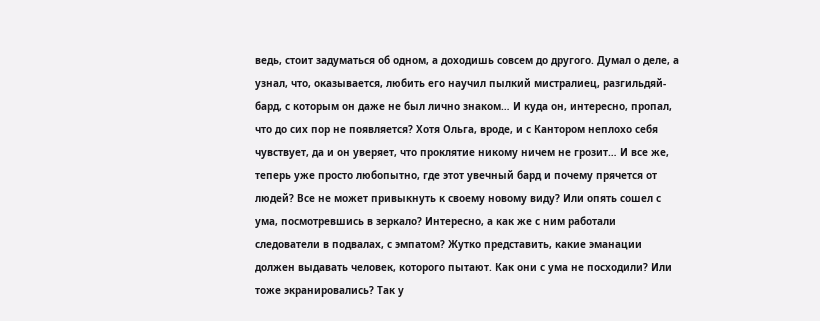ведь, стоит задуматься об одном, а доходишь совсем до другого. Думал о деле, а узнал, что, оказывается, любить его научил пылкий мистралиец, разгильдяй-бард, с которым он даже не был лично знаком… И куда он, интересно, пропал, что до сих пор не появляется? Хотя Ольга, вроде, и с Кантором неплохо себя чувствует, да и он уверяет, что проклятие никому ничем не грозит… И все же, теперь уже просто любопытно, где этот увечный бард и почему прячется от людей? Все не может привыкнуть к своему новому виду? Или опять сошел с ума, посмотревшись в зеркало? Интересно, а как же с ним работали следователи в подвалах, с эмпатом? Жутко представить, какие эманации должен выдавать человек, которого пытают. Как они с ума не посходили? Или тоже экранировались? Так у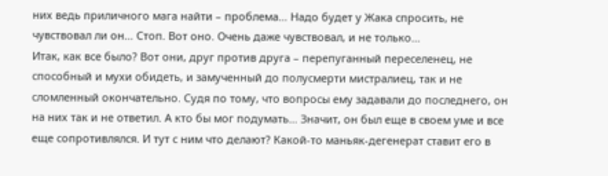них ведь приличного мага найти – проблема… Надо будет у Жака спросить, не чувствовал ли он… Стоп. Вот оно. Очень даже чувствовал, и не только…
Итак, как все было? Вот они, друг против друга – перепуганный переселенец, не способный и мухи обидеть, и замученный до полусмерти мистралиец, так и не сломленный окончательно. Судя по тому, что вопросы ему задавали до последнего, он на них так и не ответил. А кто бы мог подумать… Значит, он был еще в своем уме и все еще сопротивлялся. И тут с ним что делают? Какой-то маньяк-дегенерат ставит его в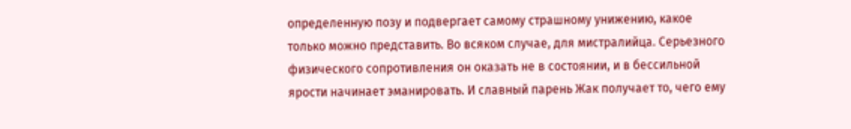определенную позу и подвергает самому страшному унижению, какое только можно представить. Во всяком случае, для мистралийца. Серьезного физического сопротивления он оказать не в состоянии, и в бессильной ярости начинает эманировать. И славный парень Жак получает то, чего ему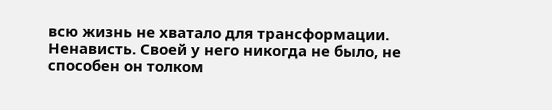всю жизнь не хватало для трансформации. Ненависть. Своей у него никогда не было, не способен он толком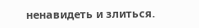ненавидеть и злиться.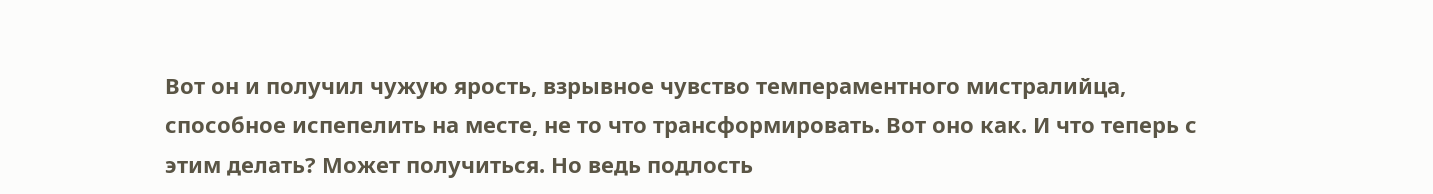Вот он и получил чужую ярость, взрывное чувство темпераментного мистралийца, способное испепелить на месте, не то что трансформировать. Вот оно как. И что теперь с этим делать? Может получиться. Но ведь подлость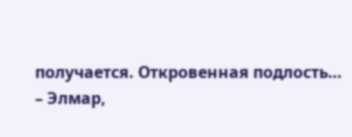получается. Откровенная подлость…
– Элмар,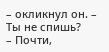– окликнул он. – Ты не спишь?
– Почти,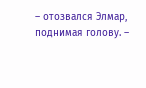– отозвался Элмар, поднимая голову. –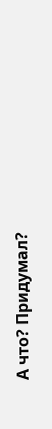А что? Придумал?